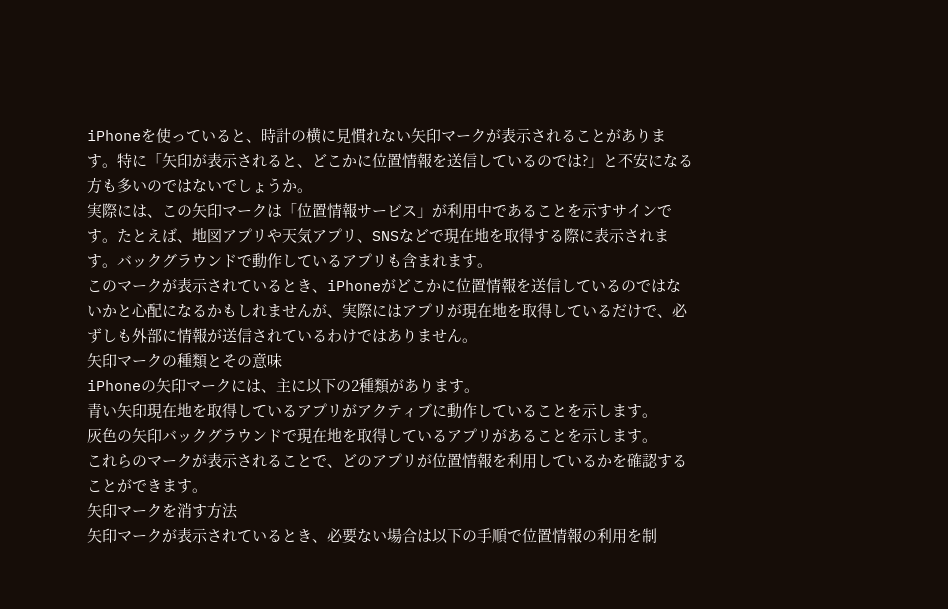iPhoneを使っていると、時計の横に見慣れない矢印マークが表示されることがあります。特に「矢印が表示されると、どこかに位置情報を送信しているのでは?」と不安になる方も多いのではないでしょうか。
実際には、この矢印マークは「位置情報サービス」が利用中であることを示すサインです。たとえば、地図アプリや天気アプリ、SNSなどで現在地を取得する際に表示されます。バックグラウンドで動作しているアプリも含まれます。
このマークが表示されているとき、iPhoneがどこかに位置情報を送信しているのではないかと心配になるかもしれませんが、実際にはアプリが現在地を取得しているだけで、必ずしも外部に情報が送信されているわけではありません。
矢印マークの種類とその意味
iPhoneの矢印マークには、主に以下の2種類があります。
青い矢印現在地を取得しているアプリがアクティブに動作していることを示します。
灰色の矢印バックグラウンドで現在地を取得しているアプリがあることを示します。
これらのマークが表示されることで、どのアプリが位置情報を利用しているかを確認することができます。
矢印マークを消す方法
矢印マークが表示されているとき、必要ない場合は以下の手順で位置情報の利用を制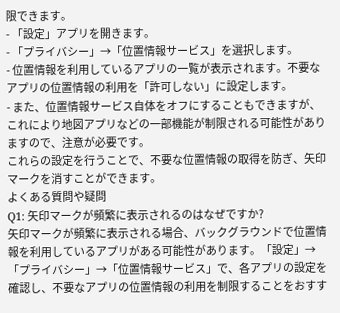限できます。
- 「設定」アプリを開きます。
- 「プライバシー」→「位置情報サービス」を選択します。
- 位置情報を利用しているアプリの一覧が表示されます。不要なアプリの位置情報の利用を「許可しない」に設定します。
- また、位置情報サービス自体をオフにすることもできますが、これにより地図アプリなどの一部機能が制限される可能性がありますので、注意が必要です。
これらの設定を行うことで、不要な位置情報の取得を防ぎ、矢印マークを消すことができます。
よくある質問や疑問
Q1: 矢印マークが頻繁に表示されるのはなぜですか?
矢印マークが頻繁に表示される場合、バックグラウンドで位置情報を利用しているアプリがある可能性があります。「設定」→「プライバシー」→「位置情報サービス」で、各アプリの設定を確認し、不要なアプリの位置情報の利用を制限することをおすす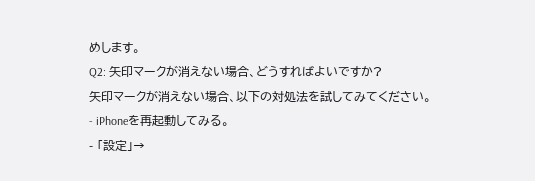めします。
Q2: 矢印マークが消えない場合、どうすればよいですか?
矢印マークが消えない場合、以下の対処法を試してみてください。
- iPhoneを再起動してみる。
- 「設定」→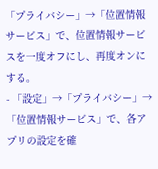「プライバシー」→「位置情報サービス」で、位置情報サービスを一度オフにし、再度オンにする。
- 「設定」→「プライバシー」→「位置情報サービス」で、各アプリの設定を確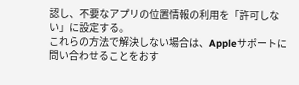認し、不要なアプリの位置情報の利用を「許可しない」に設定する。
これらの方法で解決しない場合は、Appleサポートに問い合わせることをおす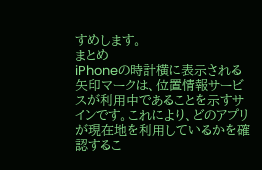すめします。
まとめ
iPhoneの時計横に表示される矢印マークは、位置情報サービスが利用中であることを示すサインです。これにより、どのアプリが現在地を利用しているかを確認するこ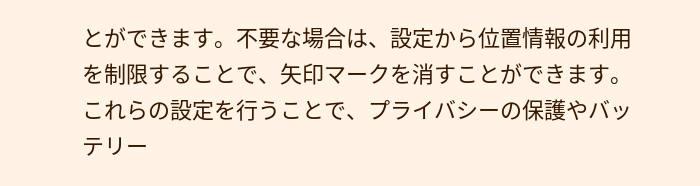とができます。不要な場合は、設定から位置情報の利用を制限することで、矢印マークを消すことができます。これらの設定を行うことで、プライバシーの保護やバッテリー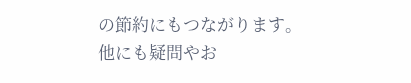の節約にもつながります。
他にも疑問やお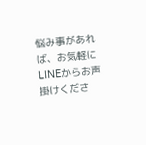悩み事があれば、お気軽にLINEからお声掛けくださ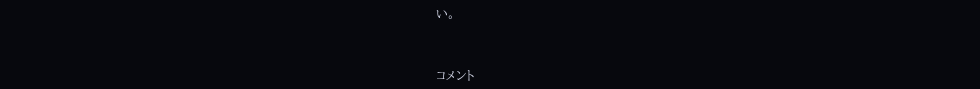い。



コメント